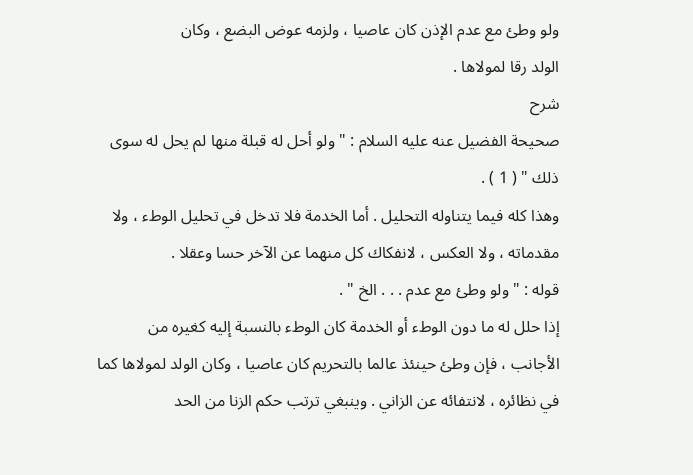ولو وطئ مع عدم الإذن كان عاصيا ، ولزمه عوض البضع ، وكان
الولد رقا لمولاها .
شرح
صحيحة الفضيل عنه عليه السلام : " ولو أحل له قبلة منها لم يحل له سوى
ذلك " ( 1 ) .
وهذا كله فيما يتناوله التحليل . أما الخدمة فلا تدخل في تحليل الوطء ، ولا
مقدماته ، ولا العكس ، لانفكاك كل منهما عن الآخر حسا وعقلا .
قوله : " ولو وطئ مع عدم . . . الخ " .
إذا حلل له ما دون الوطء أو الخدمة كان الوطء بالنسبة إليه كغيره من
الأجانب ، فإن وطئ حينئذ عالما بالتحريم كان عاصيا ، وكان الولد لمولاها كما
في نظائره ، لانتفائه عن الزاني . وينبغي ترتب حكم الزنا من الحد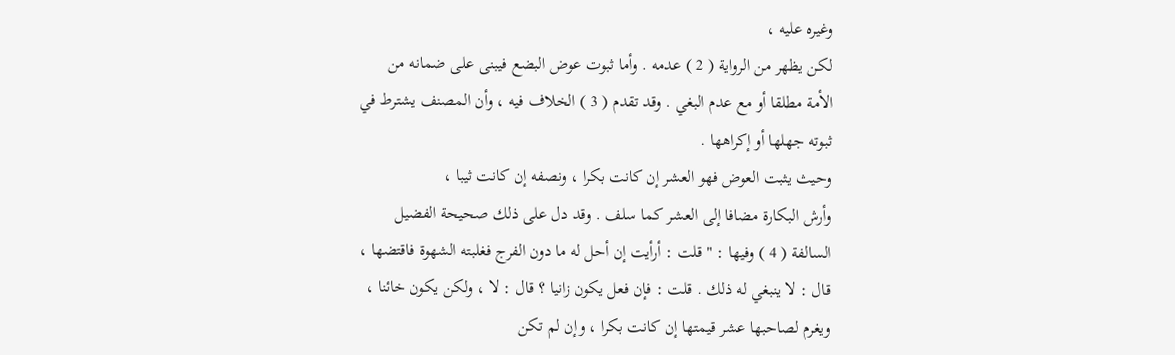وغيره عليه ،
لكن يظهر من الرواية ( 2 ) عدمه . وأما ثبوت عوض البضع فيبنى على ضمانه من
الأمة مطلقا أو مع عدم البغي . وقد تقدم ( 3 ) الخلاف فيه ، وأن المصنف يشترط في
ثبوته جهلها أو إكراهها .
وحيث يثبت العوض فهو العشر إن كانت بكرا ، ونصفه إن كانت ثيبا ،
وأرش البكارة مضافا إلى العشر كما سلف . وقد دل على ذلك صحيحة الفضيل
السالفة ( 4 ) وفيها : " قلت : أرأيت إن أحل له ما دون الفرج فغلبته الشهوة فاقتضها ،
قال : لا ينبغي له ذلك . قلت : فإن فعل يكون زانيا ؟ قال : لا ، ولكن يكون خائنا ،
ويغرم لصاحبها عشر قيمتها إن كانت بكرا ، وإن لم تكن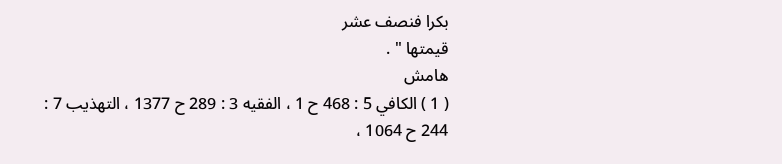بكرا فنصف عشر
قيمتها " .
هامش
( 1 ) الكافي 5 : 468 ح 1 ، الفقيه 3 : 289 ح 1377 ، التهذيب 7 : 244 ح 1064 ،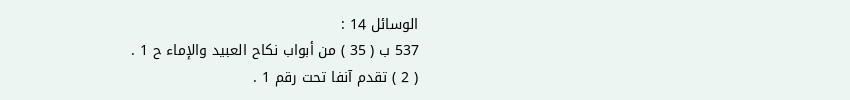الوسائل 14 :
537 ب ( 35 ) من أبواب نكاح العبيد والإماء ح 1 .
( 2 ) تقدم آنفا تحت رقم 1 .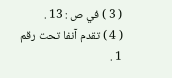( 3 ) في ص : 13 .
( 4 ) تقدم آنفا تحت رقم 1 .